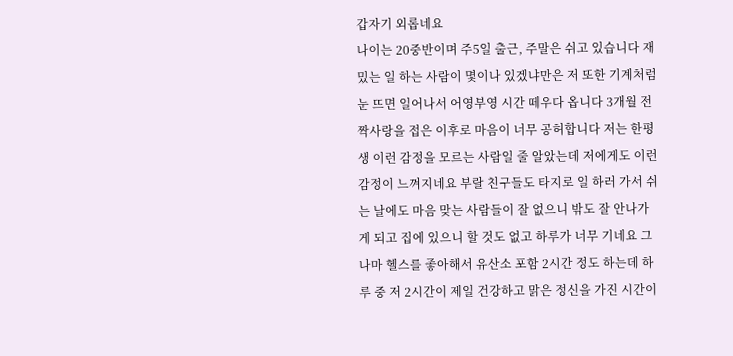갑자기 외롭네요
나이는 20중반이며 주5일 출근, 주말은 쉬고 있습니다 재밌는 일 하는 사람이 몇이나 있겠냐만은 저 또한 기계처럼 눈 뜨면 일어나서 어영부영 시간 떼우다 옵니다 3개월 전 짝사랑을 접은 이후로 마음이 너무 공허합니다 저는 한평생 이런 감정을 모르는 사람일 줄 알았는데 저에게도 이런 감정이 느껴지네요 부랄 친구들도 타지로 일 하러 가서 쉬는 날에도 마음 맞는 사람들이 잘 없으니 밖도 잘 안나가게 되고 집에 있으니 할 것도 없고 하루가 너무 기네요 그나마 헬스를 좋아해서 유산소 포함 2시간 정도 하는데 하루 중 저 2시간이 제일 건강하고 맑은 정신을 가진 시간이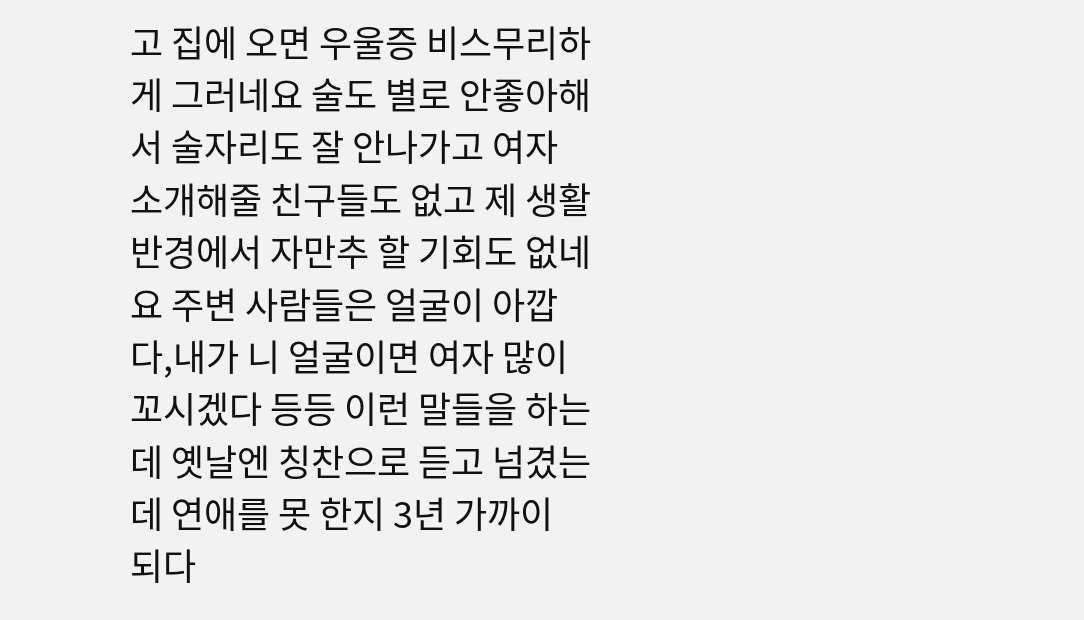고 집에 오면 우울증 비스무리하게 그러네요 술도 별로 안좋아해서 술자리도 잘 안나가고 여자 소개해줄 친구들도 없고 제 생활 반경에서 자만추 할 기회도 없네요 주변 사람들은 얼굴이 아깝다,내가 니 얼굴이면 여자 많이 꼬시겠다 등등 이런 말들을 하는데 옛날엔 칭찬으로 듣고 넘겼는데 연애를 못 한지 3년 가까이 되다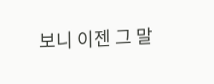보니 이젠 그 말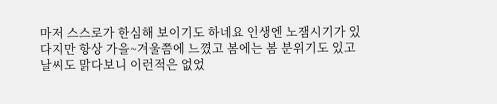마저 스스로가 한심해 보이기도 하네요 인생엔 노잼시기가 있다지만 항상 가을~겨울쯤에 느꼈고 봄에는 봄 분위기도 있고 날씨도 맑다보니 이런적은 없었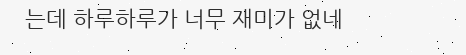는데 하루하루가 너무 재미가 없네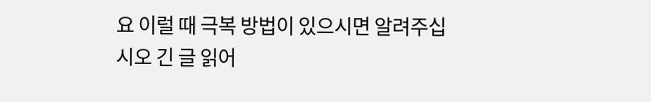요 이럴 때 극복 방법이 있으시면 알려주십시오 긴 글 읽어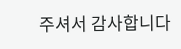주셔서 감사합니다